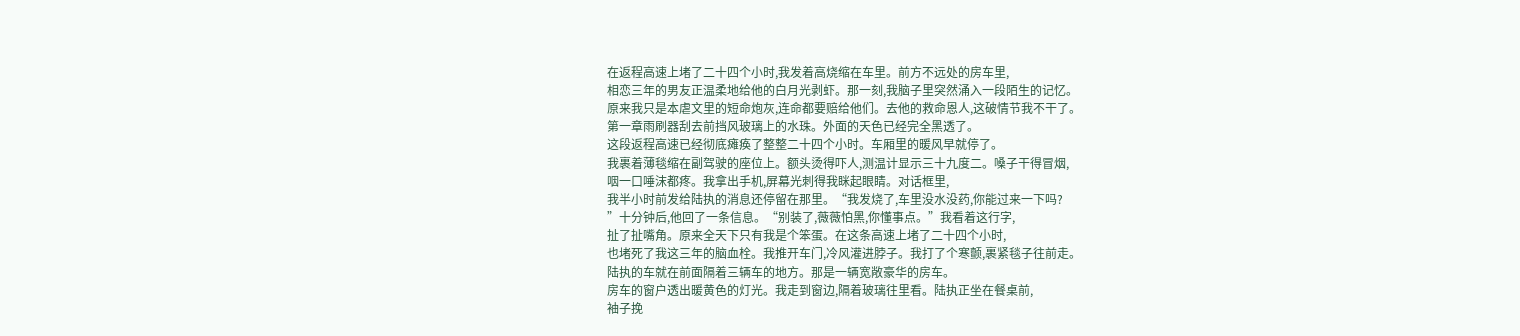在返程高速上堵了二十四个小时,我发着高烧缩在车里。前方不远处的房车里,
相恋三年的男友正温柔地给他的白月光剥虾。那一刻,我脑子里突然涌入一段陌生的记忆。
原来我只是本虐文里的短命炮灰,连命都要赔给他们。去他的救命恩人,这破情节我不干了。
第一章雨刷器刮去前挡风玻璃上的水珠。外面的天色已经完全黑透了。
这段返程高速已经彻底瘫痪了整整二十四个小时。车厢里的暖风早就停了。
我裹着薄毯缩在副驾驶的座位上。额头烫得吓人,测温计显示三十九度二。嗓子干得冒烟,
咽一口唾沫都疼。我拿出手机,屏幕光刺得我眯起眼睛。对话框里,
我半小时前发给陆执的消息还停留在那里。“我发烧了,车里没水没药,你能过来一下吗?
”十分钟后,他回了一条信息。“别装了,薇薇怕黑,你懂事点。”我看着这行字,
扯了扯嘴角。原来全天下只有我是个笨蛋。在这条高速上堵了二十四个小时,
也堵死了我这三年的脑血栓。我推开车门,冷风灌进脖子。我打了个寒颤,裹紧毯子往前走。
陆执的车就在前面隔着三辆车的地方。那是一辆宽敞豪华的房车。
房车的窗户透出暖黄色的灯光。我走到窗边,隔着玻璃往里看。陆执正坐在餐桌前,
袖子挽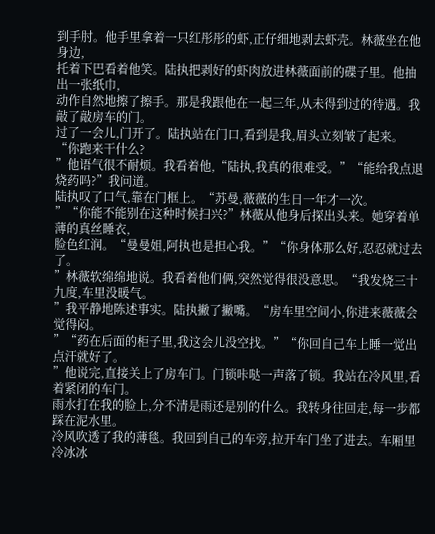到手肘。他手里拿着一只红彤彤的虾,正仔细地剥去虾壳。林薇坐在他身边,
托着下巴看着他笑。陆执把剥好的虾肉放进林薇面前的碟子里。他抽出一张纸巾,
动作自然地擦了擦手。那是我跟他在一起三年,从未得到过的待遇。我敲了敲房车的门。
过了一会儿,门开了。陆执站在门口,看到是我,眉头立刻皱了起来。“你跑来干什么?
”他语气很不耐烦。我看着他,“陆执,我真的很难受。”“能给我点退烧药吗?”我问道。
陆执叹了口气,靠在门框上。“苏曼,薇薇的生日一年才一次。
”“你能不能别在这种时候扫兴?”林薇从他身后探出头来。她穿着单薄的真丝睡衣,
脸色红润。“曼曼姐,阿执也是担心我。”“你身体那么好,忍忍就过去了。
”林薇软绵绵地说。我看着他们俩,突然觉得很没意思。“我发烧三十九度,车里没暖气。
”我平静地陈述事实。陆执撇了撇嘴。“房车里空间小,你进来薇薇会觉得闷。
”“药在后面的柜子里,我这会儿没空找。”“你回自己车上睡一觉出点汗就好了。
”他说完,直接关上了房车门。门锁咔哒一声落了锁。我站在冷风里,看着紧闭的车门。
雨水打在我的脸上,分不清是雨还是别的什么。我转身往回走,每一步都踩在泥水里。
冷风吹透了我的薄毯。我回到自己的车旁,拉开车门坐了进去。车厢里冷冰冰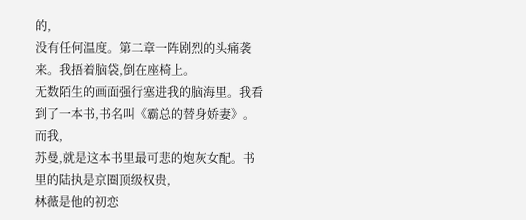的,
没有任何温度。第二章一阵剧烈的头痛袭来。我捂着脑袋,倒在座椅上。
无数陌生的画面强行塞进我的脑海里。我看到了一本书,书名叫《霸总的替身娇妻》。而我,
苏曼,就是这本书里最可悲的炮灰女配。书里的陆执是京圈顶级权贵,
林薇是他的初恋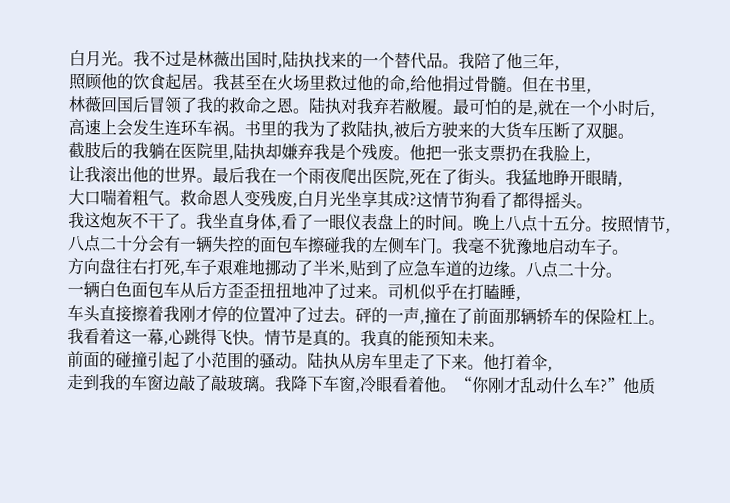白月光。我不过是林薇出国时,陆执找来的一个替代品。我陪了他三年,
照顾他的饮食起居。我甚至在火场里救过他的命,给他捐过骨髓。但在书里,
林薇回国后冒领了我的救命之恩。陆执对我弃若敝履。最可怕的是,就在一个小时后,
高速上会发生连环车祸。书里的我为了救陆执,被后方驶来的大货车压断了双腿。
截肢后的我躺在医院里,陆执却嫌弃我是个残废。他把一张支票扔在我脸上,
让我滚出他的世界。最后我在一个雨夜爬出医院,死在了街头。我猛地睁开眼睛,
大口喘着粗气。救命恩人变残废,白月光坐享其成?这情节狗看了都得摇头。
我这炮灰不干了。我坐直身体,看了一眼仪表盘上的时间。晚上八点十五分。按照情节,
八点二十分会有一辆失控的面包车擦碰我的左侧车门。我毫不犹豫地启动车子。
方向盘往右打死,车子艰难地挪动了半米,贴到了应急车道的边缘。八点二十分。
一辆白色面包车从后方歪歪扭扭地冲了过来。司机似乎在打瞌睡,
车头直接擦着我刚才停的位置冲了过去。砰的一声,撞在了前面那辆轿车的保险杠上。
我看着这一幕,心跳得飞快。情节是真的。我真的能预知未来。
前面的碰撞引起了小范围的骚动。陆执从房车里走了下来。他打着伞,
走到我的车窗边敲了敲玻璃。我降下车窗,冷眼看着他。“你刚才乱动什么车?”他质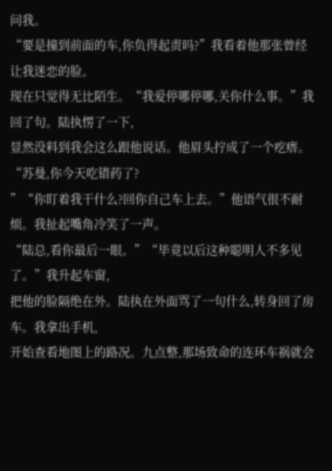问我。
“要是撞到前面的车,你负得起责吗?”我看着他那张曾经让我迷恋的脸。
现在只觉得无比陌生。“我爱停哪停哪,关你什么事。”我回了句。陆执愣了一下,
显然没料到我会这么跟他说话。他眉头拧成了一个疙瘩。“苏曼,你今天吃错药了?
”“你盯着我干什么?回你自己车上去。”他语气很不耐烦。我扯起嘴角冷笑了一声。
“陆总,看你最后一眼。”“毕竟以后这种聪明人不多见了。”我升起车窗,
把他的脸隔绝在外。陆执在外面骂了一句什么,转身回了房车。我拿出手机,
开始查看地图上的路况。九点整,那场致命的连环车祸就会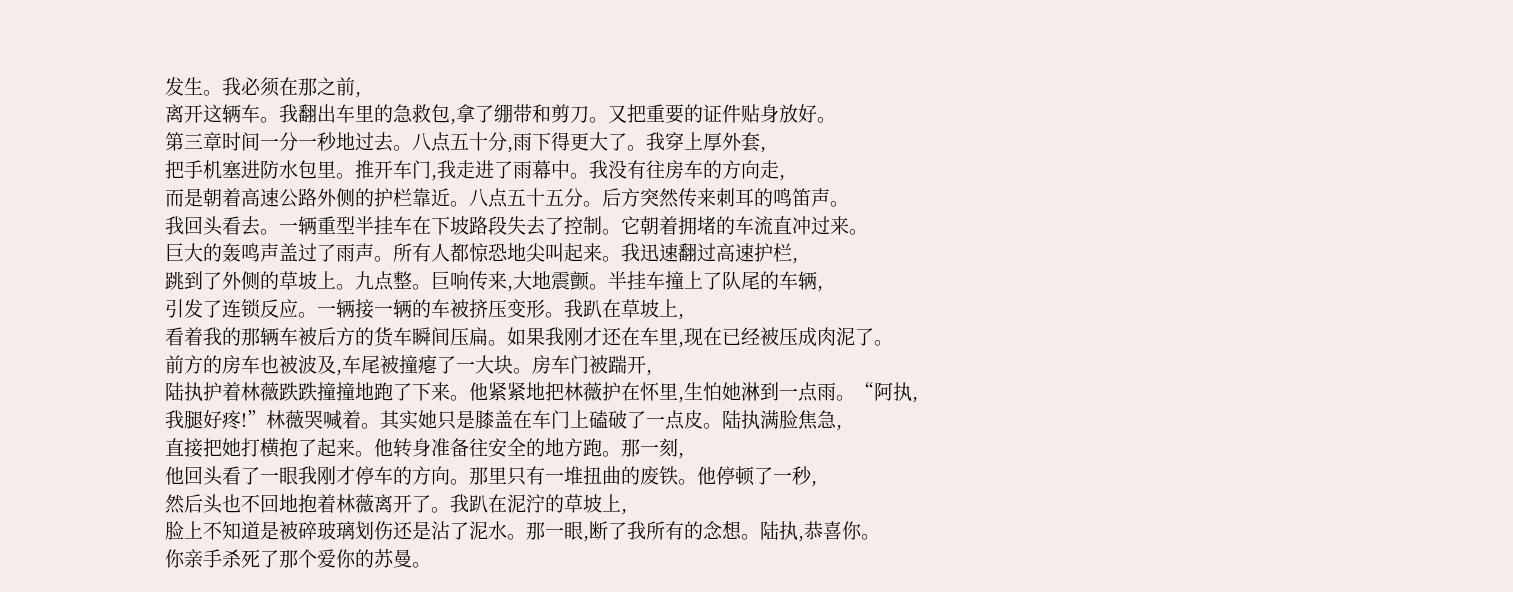发生。我必须在那之前,
离开这辆车。我翻出车里的急救包,拿了绷带和剪刀。又把重要的证件贴身放好。
第三章时间一分一秒地过去。八点五十分,雨下得更大了。我穿上厚外套,
把手机塞进防水包里。推开车门,我走进了雨幕中。我没有往房车的方向走,
而是朝着高速公路外侧的护栏靠近。八点五十五分。后方突然传来刺耳的鸣笛声。
我回头看去。一辆重型半挂车在下坡路段失去了控制。它朝着拥堵的车流直冲过来。
巨大的轰鸣声盖过了雨声。所有人都惊恐地尖叫起来。我迅速翻过高速护栏,
跳到了外侧的草坡上。九点整。巨响传来,大地震颤。半挂车撞上了队尾的车辆,
引发了连锁反应。一辆接一辆的车被挤压变形。我趴在草坡上,
看着我的那辆车被后方的货车瞬间压扁。如果我刚才还在车里,现在已经被压成肉泥了。
前方的房车也被波及,车尾被撞瘪了一大块。房车门被踹开,
陆执护着林薇跌跌撞撞地跑了下来。他紧紧地把林薇护在怀里,生怕她淋到一点雨。“阿执,
我腿好疼!”林薇哭喊着。其实她只是膝盖在车门上磕破了一点皮。陆执满脸焦急,
直接把她打横抱了起来。他转身准备往安全的地方跑。那一刻,
他回头看了一眼我刚才停车的方向。那里只有一堆扭曲的废铁。他停顿了一秒,
然后头也不回地抱着林薇离开了。我趴在泥泞的草坡上,
脸上不知道是被碎玻璃划伤还是沾了泥水。那一眼,断了我所有的念想。陆执,恭喜你。
你亲手杀死了那个爱你的苏曼。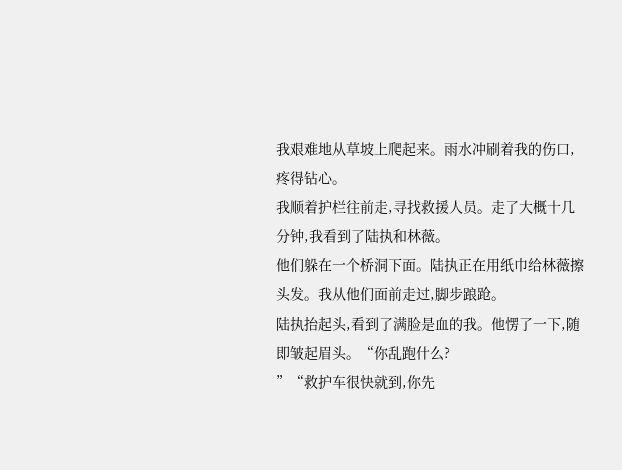我艰难地从草坡上爬起来。雨水冲刷着我的伤口,疼得钻心。
我顺着护栏往前走,寻找救援人员。走了大概十几分钟,我看到了陆执和林薇。
他们躲在一个桥洞下面。陆执正在用纸巾给林薇擦头发。我从他们面前走过,脚步踉跄。
陆执抬起头,看到了满脸是血的我。他愣了一下,随即皱起眉头。“你乱跑什么?
”“救护车很快就到,你先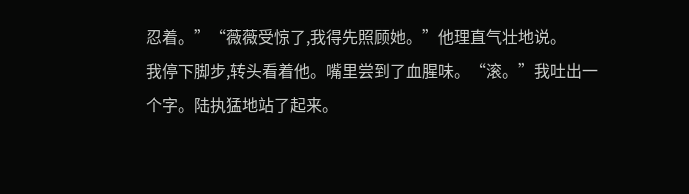忍着。”“薇薇受惊了,我得先照顾她。”他理直气壮地说。
我停下脚步,转头看着他。嘴里尝到了血腥味。“滚。”我吐出一个字。陆执猛地站了起来。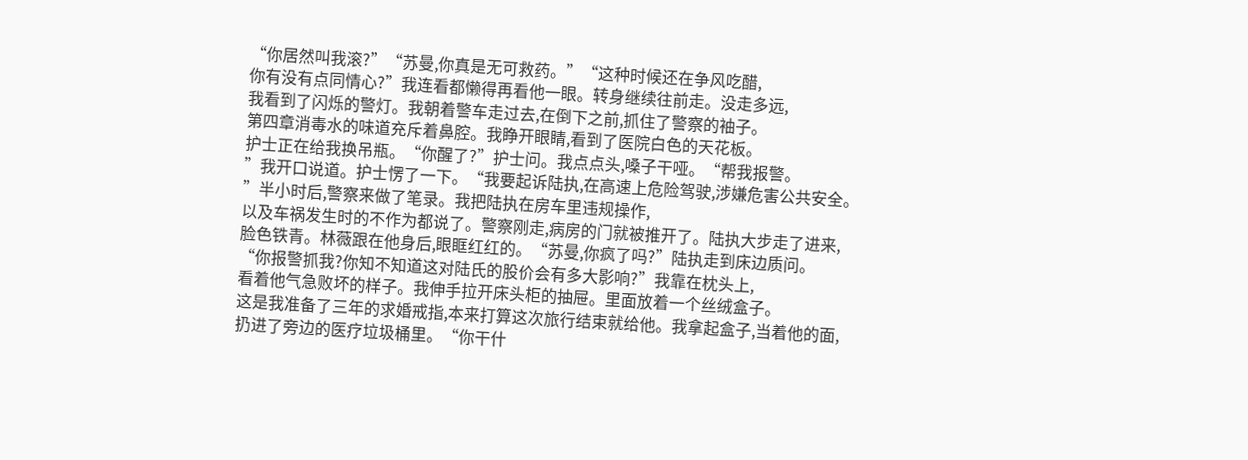“你居然叫我滚?”“苏曼,你真是无可救药。”“这种时候还在争风吃醋,
你有没有点同情心?”我连看都懒得再看他一眼。转身继续往前走。没走多远,
我看到了闪烁的警灯。我朝着警车走过去,在倒下之前,抓住了警察的袖子。
第四章消毒水的味道充斥着鼻腔。我睁开眼睛,看到了医院白色的天花板。
护士正在给我换吊瓶。“你醒了?”护士问。我点点头,嗓子干哑。“帮我报警。
”我开口说道。护士愣了一下。“我要起诉陆执,在高速上危险驾驶,涉嫌危害公共安全。
”半小时后,警察来做了笔录。我把陆执在房车里违规操作,
以及车祸发生时的不作为都说了。警察刚走,病房的门就被推开了。陆执大步走了进来,
脸色铁青。林薇跟在他身后,眼眶红红的。“苏曼,你疯了吗?”陆执走到床边质问。
“你报警抓我?你知不知道这对陆氏的股价会有多大影响?”我靠在枕头上,
看着他气急败坏的样子。我伸手拉开床头柜的抽屉。里面放着一个丝绒盒子。
这是我准备了三年的求婚戒指,本来打算这次旅行结束就给他。我拿起盒子,当着他的面,
扔进了旁边的医疗垃圾桶里。“你干什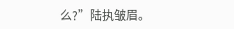么?”陆执皱眉。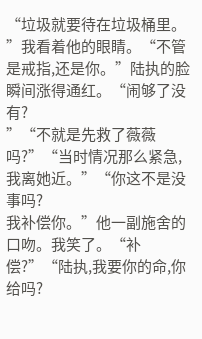“垃圾就要待在垃圾桶里。
”我看着他的眼睛。“不管是戒指,还是你。”陆执的脸瞬间涨得通红。“闹够了没有?
”“不就是先救了薇薇吗?”“当时情况那么紧急,我离她近。”“你这不是没事吗?
我补偿你。”他一副施舍的口吻。我笑了。“补偿?”“陆执,我要你的命,你给吗?